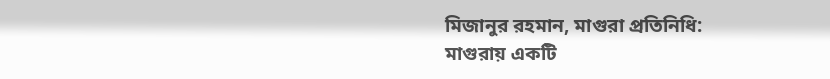মিজানুর রহমান, মাগুরা প্রতিনিধি:
মাগুরায় একটি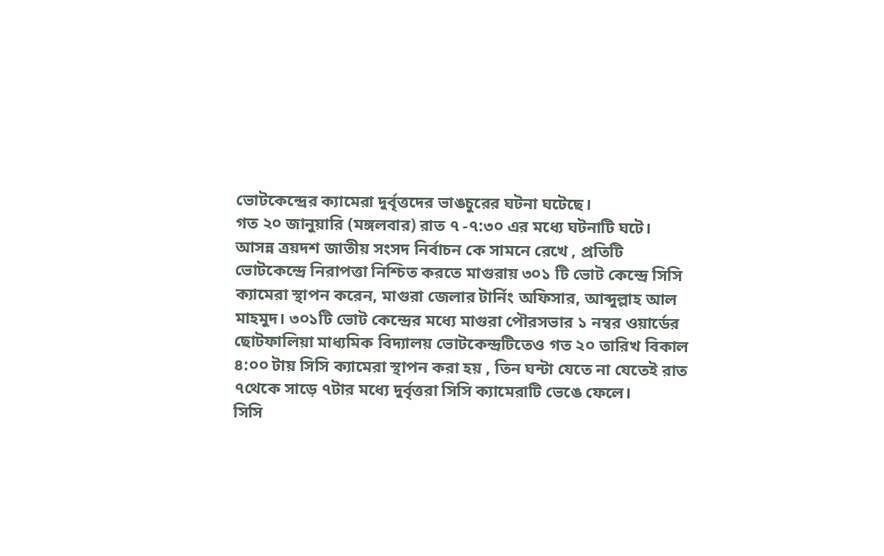ভোটকেন্দ্রের ক্যামেরা দুর্বৃত্তদের ভাঙচুরের ঘটনা ঘটেছে।
গত ২০ জানুয়ারি (মঙ্গলবার) রাত ৭ -৭:৩০ এর মধ্যে ঘটনাটি ঘটে।
আসন্ন ত্রয়দশ জাতীয় সংসদ নির্বাচন কে সামনে রেখে , প্রতিটি ভোটকেন্দ্রে নিরাপত্তা নিশ্চিত করতে মাগুরায় ৩০১ টি ভোট কেন্দ্রে সিসি ক্যামেরা স্থাপন করেন, মাগুরা জেলার টার্নিং অফিসার, আব্দুল্লাহ আল মাহমুদ। ৩০১টি ভোট কেন্দ্রের মধ্যে মাগুরা পৌরসভার ১ নম্বর ওয়ার্ডের ছোটফালিয়া মাধ্যমিক বিদ্যালয় ভোটকেন্দ্রটিতেও গত ২০ তারিখ বিকাল ৪:০০ টায় সিসি ক্যামেরা স্থাপন করা হয় , তিন ঘন্টা যেতে না যেতেই রাত ৭থেকে সাড়ে ৭টার মধ্যে দুর্বৃত্তরা সিসি ক্যামেরাটি ভেঙে ফেলে।
সিসি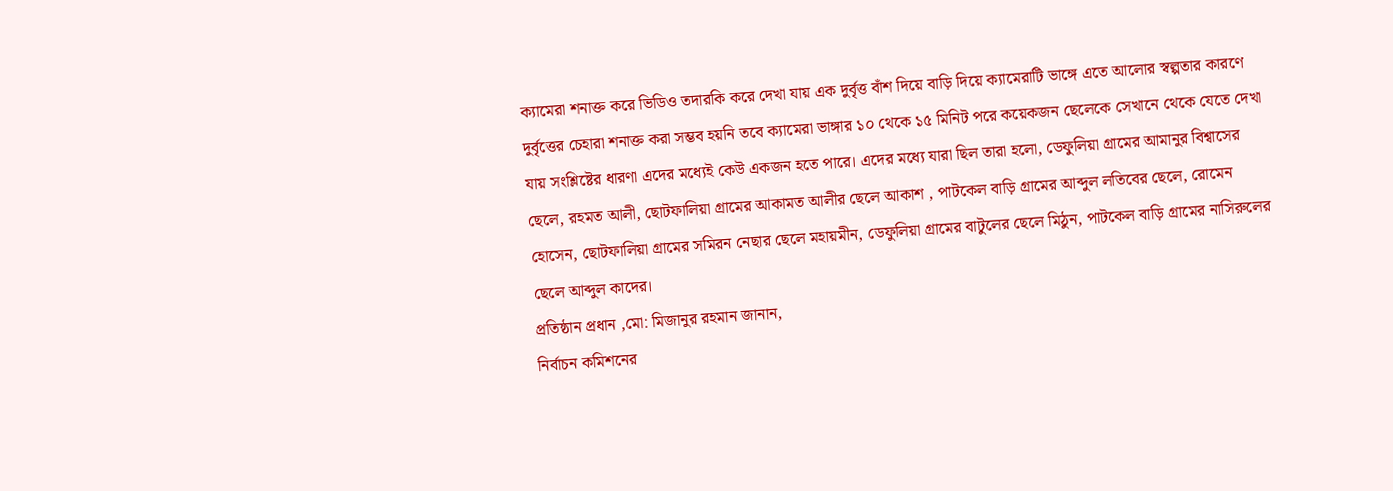ক্যামেরা শনাক্ত করে ভিডিও তদারকি করে দেখা যায় এক দুর্বৃত্ত বাঁশ দিয়ে বাড়ি দিয়ে ক্যামেরাটি ভাঙ্গে এতে আলোর স্বল্পতার কারণে দুর্বৃত্তের চেহারা শনাক্ত করা সম্ভব হয়নি তবে ক্যামেরা ভাঙ্গার ১০ থেকে ১৫ মিনিট পরে কয়েকজন ছেলেকে সেখানে থেকে যেতে দেখা যায় সংশ্লিষ্টের ধারণা এদের মধ্যেই কেউ একজন হতে পারে। এদের মধ্যে যারা ছিল তারা হলো, ডেফুলিয়া গ্রামের আমানুর বিশ্বাসের ছেলে, রহমত আলী, ছোটফালিয়া গ্রামের আকামত আলীর ছেলে আকাশ , পাটকেল বাড়ি গ্রামের আব্দুল লতিবের ছেলে, রোমেন হোসেন, ছোটফালিয়া গ্রামের সমিরন নেছার ছেলে মহায়মীন, ডেফুলিয়া গ্রামের বাটুলের ছেলে মিঠুন, পাটকেল বাড়ি গ্রামের নাসিরুলের ছেলে আব্দুল কাদের।
প্রতিষ্ঠান প্রধান ,মো: মিজানুর রহমান জানান,
নির্বাচন কমিশনের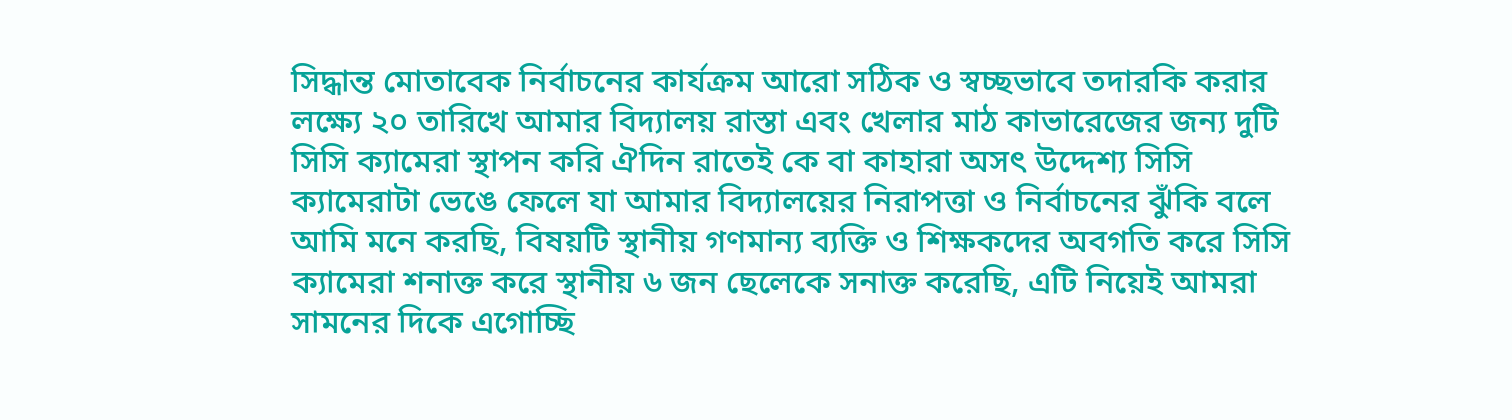সিদ্ধান্ত মোতাবেক নির্বাচনের কার্যক্রম আরো সঠিক ও স্বচ্ছভাবে তদারকি করার লক্ষ্যে ২০ তারিখে আমার বিদ্যালয় রাস্তা এবং খেলার মাঠ কাভারেজের জন্য দুটি সিসি ক্যামেরা স্থাপন করি ঐদিন রাতেই কে বা কাহারা অসৎ উদ্দেশ্য সিসি ক্যামেরাটা ভেঙে ফেলে যা আমার বিদ্যালয়ের নিরাপত্তা ও নির্বাচনের ঝুঁকি বলে আমি মনে করছি, বিষয়টি স্থানীয় গণমান্য ব্যক্তি ও শিক্ষকদের অবগতি করে সিসি ক্যামেরা শনাক্ত করে স্থানীয় ৬ জন ছেলেকে সনাক্ত করেছি, এটি নিয়েই আমরা সামনের দিকে এগোচ্ছি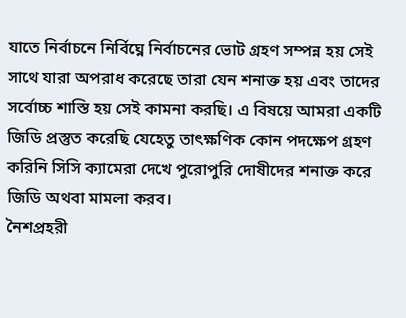যাতে নির্বাচনে নির্বিঘ্নে নির্বাচনের ভোট গ্রহণ সম্পন্ন হয় সেই সাথে যারা অপরাধ করেছে তারা যেন শনাক্ত হয় এবং তাদের সর্বোচ্চ শাস্তি হয় সেই কামনা করছি। এ বিষয়ে আমরা একটি জিডি প্রস্তুত করেছি যেহেতু তাৎক্ষণিক কোন পদক্ষেপ গ্রহণ করিনি সিসি ক্যামেরা দেখে পুরোপুরি দোষীদের শনাক্ত করে জিডি অথবা মামলা করব।
নৈশপ্রহরী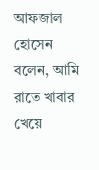আফজাল হোসেন বলেন, আমি রাতে খাবার খেয়ে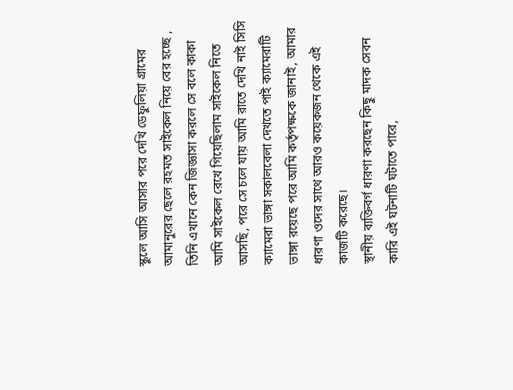স্কুলে আসি আসার পরে দেখি ডেফুলিয়া গ্রামের আমানুরের ছেলে রহমত সাইকেল নিয়ে বের হচ্ছে , তিনি এখানে কেন জিজ্ঞাসা করলে সে বলে কাকা আমি সাইকেল রেখে গিয়েছিলাম সাইকেল নিতে আসছি, পরে সে চলে যায় আমি রাতে দেখি নাই সিসি ক্যামেরা ভাঙ্গা সকালবেলা দেখতে পাই ক্যামেরাটি ভাঙ্গা রয়েছে পরে আমি কর্তৃপক্ষকে জানাই, আমার ধারণা ওদের সাথে আরও কয়েকজন থেকে এই কাজটি করেছে।
স্থানীয় ব্যক্তিবর্গ ধারণা করছেন কিছু মাদক সেবন কারি এই ঘটনাটি ঘটাতে পারে,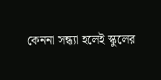কেননা সন্ধ্যা হলেই স্কুলের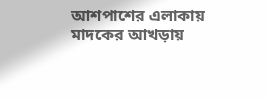আশপাশের এলাকায় মাদকের আখড়ায়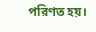পরিণত হয়।